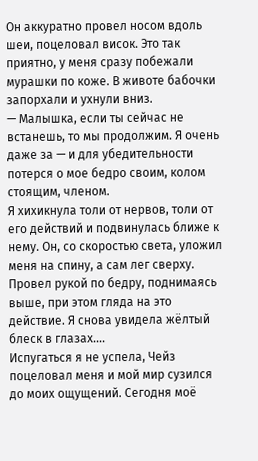Он аккуратно провел носом вдоль шеи, поцеловал висок. Это так приятно, у меня сразу побежали мурашки по коже. В животе бабочки запорхали и ухнули вниз.
— Малышка, если ты сейчас не встанешь, то мы продолжим. Я очень даже за — и для убедительности потерся о мое бедро своим, колом стоящим, членом.
Я хихикнула толи от нервов, толи от его действий и подвинулась ближе к нему. Он, со скоростью света, уложил меня на спину, а сам лег сверху. Провел рукой по бедру, поднимаясь выше, при этом гляда на это действие. Я снова увидела жёлтый блеск в глазах….
Испугаться я не успела, Чейз поцеловал меня и мой мир сузился до моих ощущений. Сегодня моё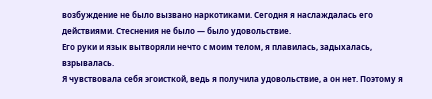возбуждение не было вызвано наркотиками. Сегодня я наслаждалась его действиями. Стеснения не было — было удовольствие.
Его руки и язык вытворяли нечто с моим телом, я плавилась, задыхалась, взрывалась.
Я чувствовала себя эгоисткой, ведь я получила удовольствие, а он нет. Поэтому я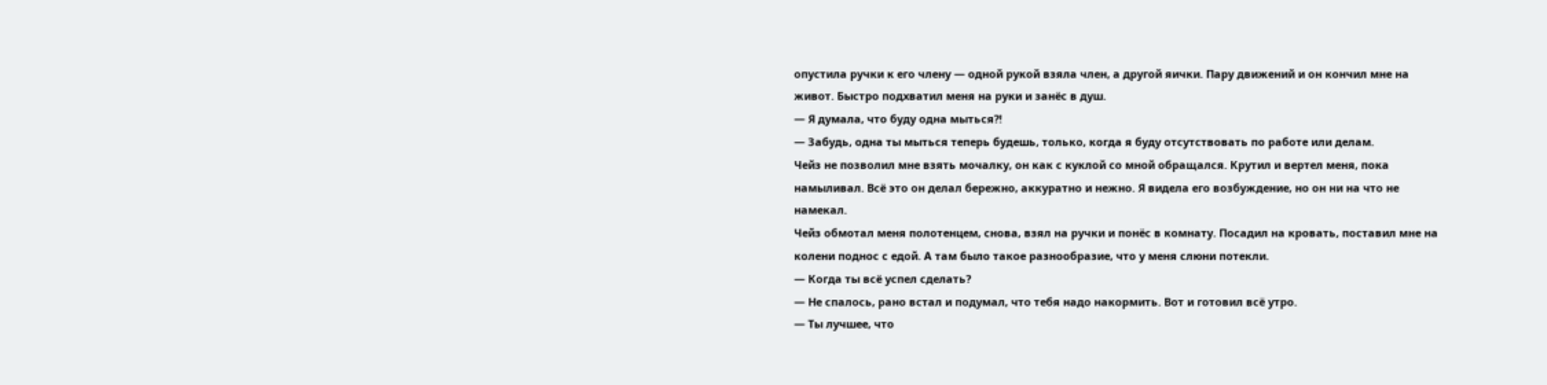опустила ручки к его члену — одной рукой взяла член, а другой яички. Пару движений и он кончил мне на живот. Быстро подхватил меня на руки и занёс в душ.
— Я думала, что буду одна мыться?!
— Забудь, одна ты мыться теперь будешь, только, когда я буду отсутствовать по работе или делам.
Чейз не позволил мне взять мочалку, он как с куклой со мной обращался. Крутил и вертел меня, пока намыливал. Всё это он делал бережно, аккуратно и нежно. Я видела его возбуждение, но он ни на что не намекал.
Чейз обмотал меня полотенцем, снова, взял на ручки и понёс в комнату. Посадил на кровать, поставил мне на колени поднос с едой. А там было такое разнообразие, что у меня слюни потекли.
— Когда ты всё успел сделать?
— Не спалось, рано встал и подумал, что тебя надо накормить. Вот и готовил всё утро.
— Ты лучшее, что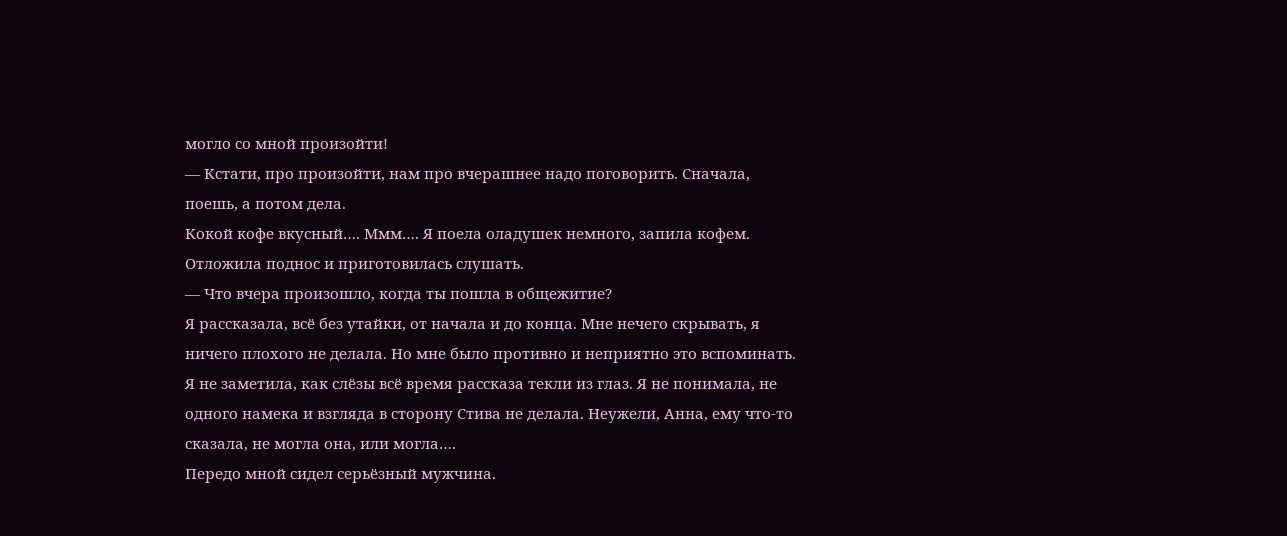могло со мной произойти!
— Кстати, про произойти, нам про вчерашнее надо поговорить. Сначала, поешь, а потом дела.
Кокой кофе вкусный…. Ммм…. Я поела оладушек немного, запила кофем. Отложила поднос и приготовилась слушать.
— Что вчера произошло, когда ты пошла в общежитие?
Я рассказала, всё без утайки, от начала и до конца. Мне нечего скрывать, я ничего плохого не делала. Но мне было противно и неприятно это вспоминать. Я не заметила, как слёзы всё время рассказа текли из глаз. Я не понимала, не одного намека и взгляда в сторону Стива не делала. Неужели, Анна, ему что-то сказала, не могла она, или могла….
Передо мной сидел серьёзный мужчина.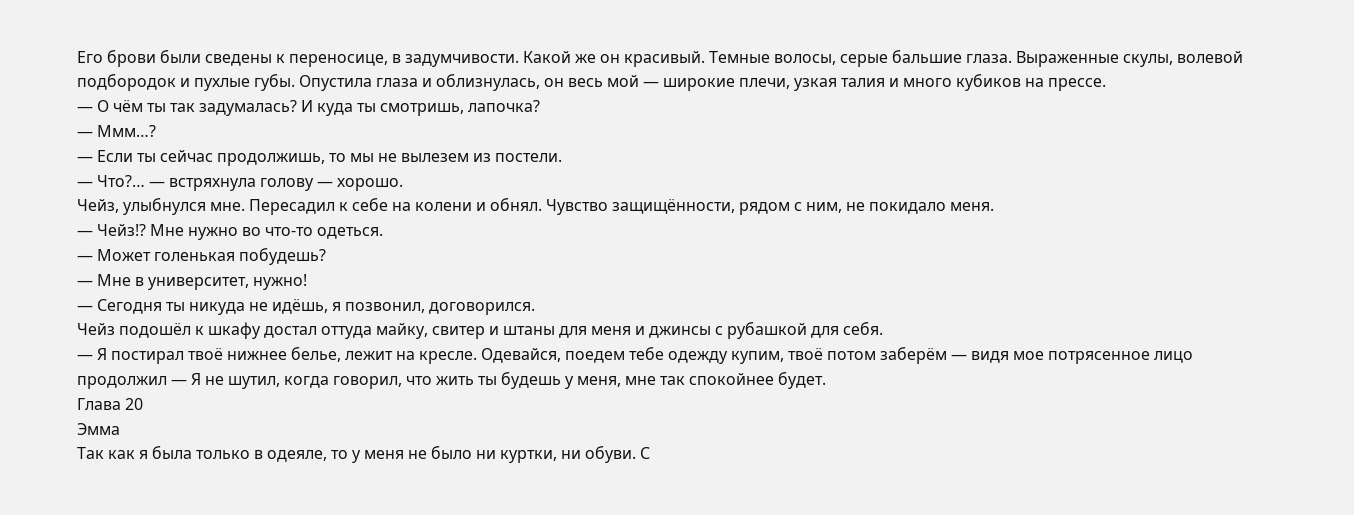Его брови были сведены к переносице, в задумчивости. Какой же он красивый. Темные волосы, серые бальшие глаза. Выраженные скулы, волевой подбородок и пухлые губы. Опустила глаза и облизнулась, он весь мой — широкие плечи, узкая талия и много кубиков на прессе.
— О чём ты так задумалась? И куда ты смотришь, лапочка?
— Ммм…?
— Если ты сейчас продолжишь, то мы не вылезем из постели.
— Что?… — встряхнула голову — хорошо.
Чейз, улыбнулся мне. Пересадил к себе на колени и обнял. Чувство защищённости, рядом с ним, не покидало меня.
— Чейз!? Мне нужно во что-то одеться.
— Может голенькая побудешь?
— Мне в университет, нужно!
— Сегодня ты никуда не идёшь, я позвонил, договорился.
Чейз подошёл к шкафу достал оттуда майку, свитер и штаны для меня и джинсы с рубашкой для себя.
— Я постирал твоё нижнее белье, лежит на кресле. Одевайся, поедем тебе одежду купим, твоё потом заберём — видя мое потрясенное лицо продолжил — Я не шутил, когда говорил, что жить ты будешь у меня, мне так спокойнее будет.
Глава 20
Эмма
Так как я была только в одеяле, то у меня не было ни куртки, ни обуви. С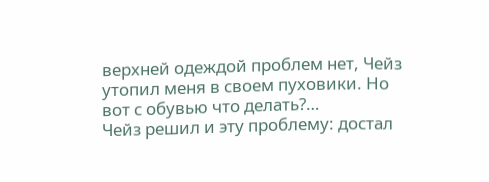верхней одеждой проблем нет, Чейз утопил меня в своем пуховики. Но вот с обувью что делать?…
Чейз решил и эту проблему: достал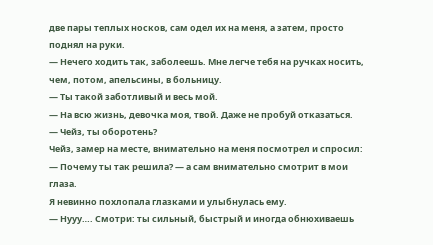две пары теплых носков, сам одел их на меня, а затем, просто поднял на руки.
— Нечего ходить так, заболеешь. Мне легче тебя на ручках носить, чем, потом, апельсины, в больницу.
— Ты такой заботливый и весь мой.
— На всю жизнь, девочка моя, твой. Даже не пробуй отказаться.
— Чейз, ты оборотень?
Чейз, замер на месте, внимательно на меня посмотрел и спросил:
— Почему ты так решила? — а сам внимательно смотрит в мои глаза.
Я невинно похлопала глазками и улыбнулась ему.
— Нууу…. Смотри: ты сильный, быстрый и иногда обнюхиваешь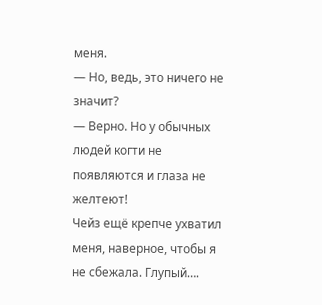меня.
— Но, ведь, это ничего не значит?
— Верно. Но у обычных людей когти не появляются и глаза не желтеют!
Чейз ещё крепче ухватил меня, наверное, чтобы я не сбежала. Глупый….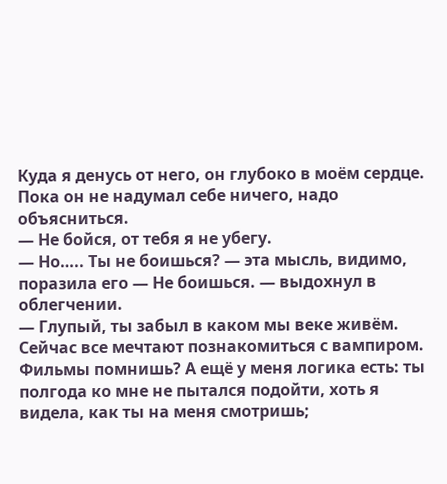Куда я денусь от него, он глубоко в моём сердце. Пока он не надумал себе ничего, надо объясниться.
— Не бойся, от тебя я не убегу.
— Но….. Ты не боишься? — эта мысль, видимо, поразила его — Не боишься. — выдохнул в облегчении.
— Глупый, ты забыл в каком мы веке живём. Сейчас все мечтают познакомиться с вампиром. Фильмы помнишь? А ещё у меня логика есть: ты полгода ко мне не пытался подойти, хоть я видела, как ты на меня смотришь;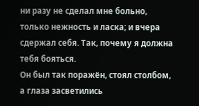ни разу не сделал мне больно, только нежность и ласка; и вчера сдержал себя. Так, почему я должна тебя бояться.
Он был так поражён, стоял столбом, а глаза засветились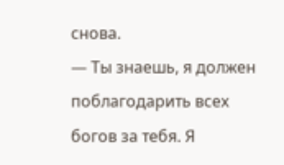снова.
— Ты знаешь, я должен поблагодарить всех богов за тебя. Я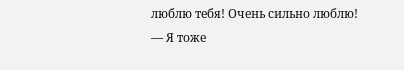люблю тебя! Очень сильно люблю!
— Я тоже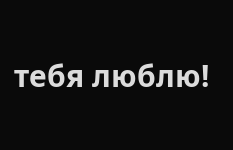тебя люблю!